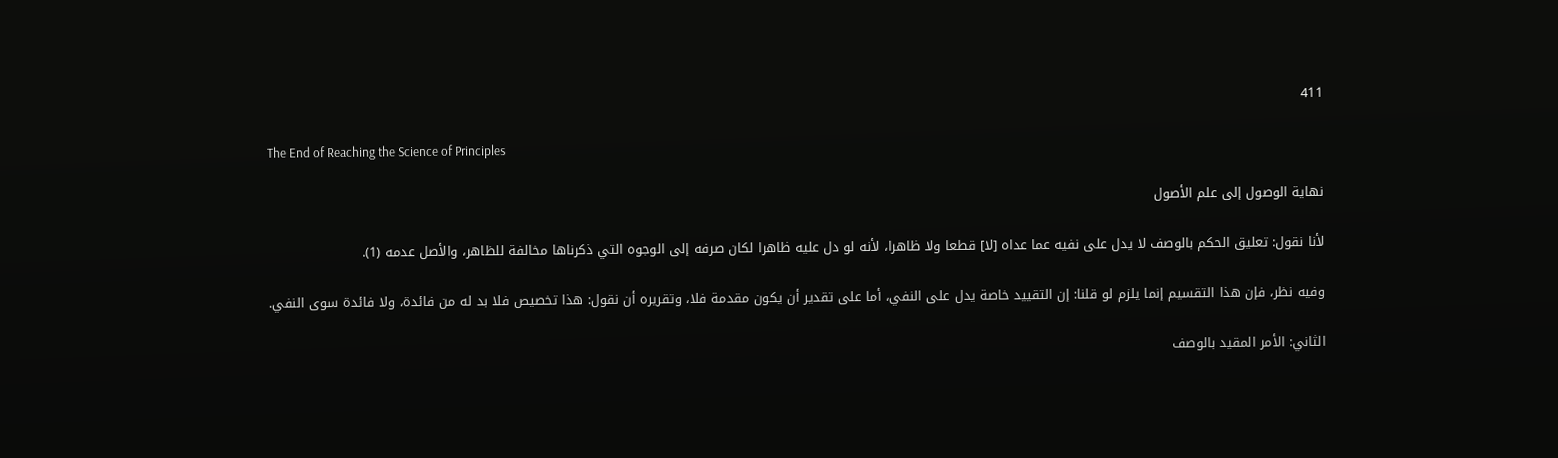411

The End of Reaching the Science of Principles

نهاية الوصول إلى علم الأصول

لأنا نقول: تعليق الحكم بالوصف لا يدل على نفيه عما عداه [لا] قطعا ولا ظاهرا، لأنه لو دل عليه ظاهرا لكان صرفه إلى الوجوه التي ذكرناها مخالفة للظاهر، والأصل عدمه (1).

وفيه نظر، فإن هذا التقسيم إنما يلزم لو قلنا: إن التقييد خاصة يدل على النفي، أما على تقدير أن يكون مقدمة فلا، وتقريره أن نقول: هذا تخصيص فلا بد له من فائدة، ولا فائدة سوى النفي.

الثاني: الأمر المقيد بالوصف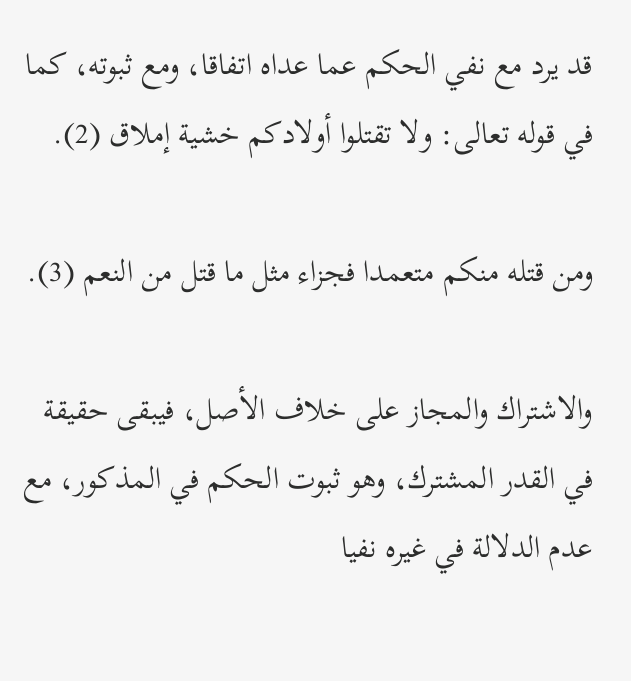قد يرد مع نفي الحكم عما عداه اتفاقا، ومع ثبوته، كما في قوله تعالى: ولا تقتلوا أولادكم خشية إملاق (2).

ومن قتله منكم متعمدا فجزاء مثل ما قتل من النعم (3).

والاشتراك والمجاز على خلاف الأصل، فيبقى حقيقة في القدر المشترك، وهو ثبوت الحكم في المذكور، مع عدم الدلالة في غيره نفيا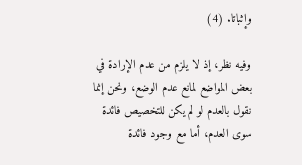وإثباتا. (4)

وفيه نظر، إذ لا يلزم من عدم الإرادة في بعض المواضع لمانع عدم الوضع، ونحن إنما نقول بالعدم لو لم يكن للتخصيص فائدة سوى العدم، أما مع وجود فائدة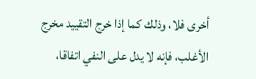أخرى فلا، وذلك كما إذا خرج التقييد مخرج الأغلب، فإنه لا يدل على النفي اتفاقا،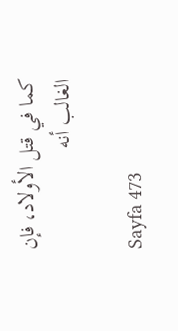كما في قتل الأولاد، فإن الغالب أنه

Sayfa 473